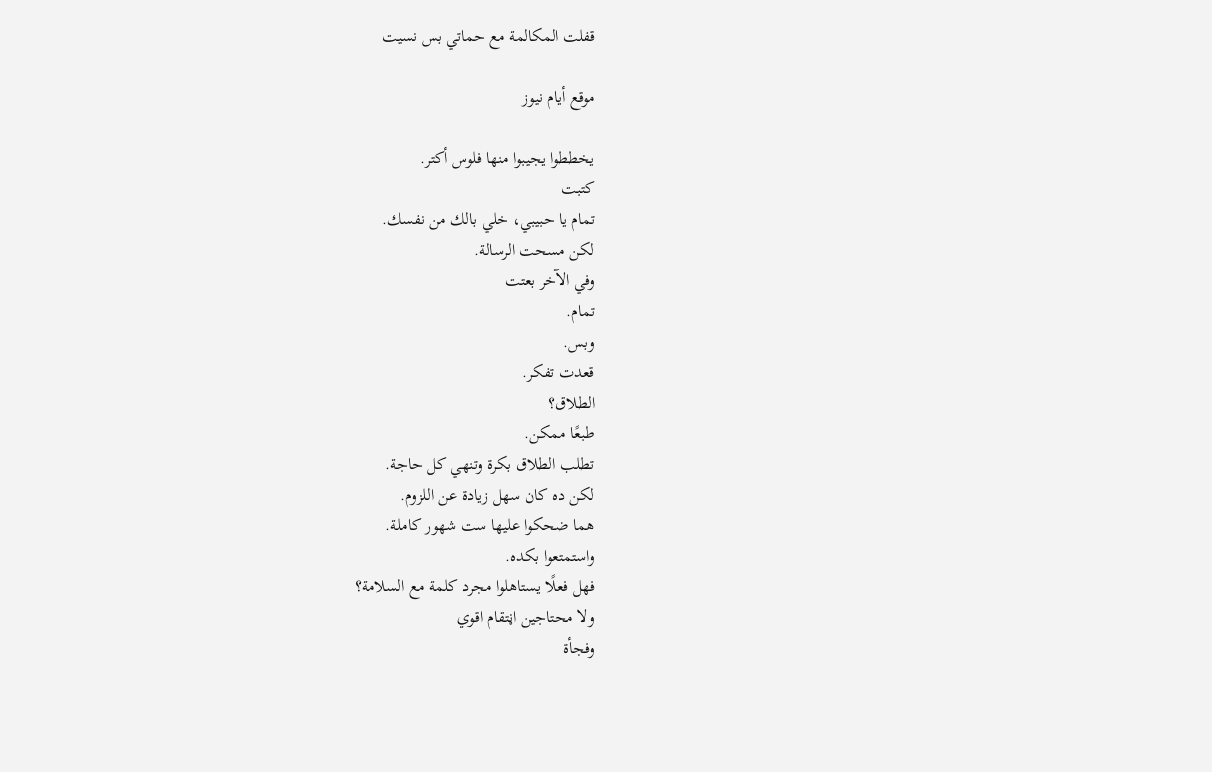قفلت المكالمة مع حماتي بس نسيت

موقع أيام نيوز

يخططوا يجيبوا منها فلوس أكتر.
كتبت
تمام يا حبيبي، خلي بالك من نفسك.
لكن مسحت الرسالة.
وفي الآخر بعتت
تمام.
وبس.
قعدت تفكر.
الطلاق؟
طبعًا ممكن.
تطلب الطلاق بكرة وتنهي كل حاجة.
لكن ده كان سهل زيادة عن اللزوم.
هما ضحكوا عليها ست شهور كاملة.
واستمتعوا بكده.
فهل فعلًا يستاهلوا مجرد كلمة مع السلامة؟
ولا محتاجين اڼتقام اقوي
وفجأة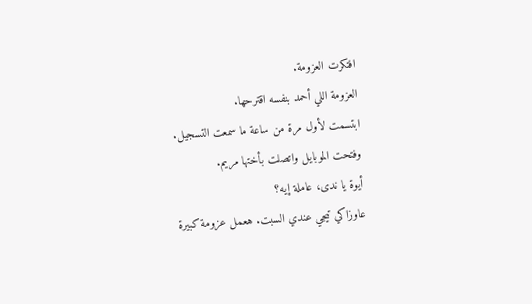افتكرت العزومة.
العزومة اللي أحمد بنفسه اقترحها.
ابتسمت لأول مرة من ساعة ما سمعت التسجيل.
وفتحت الموبايل واتصلت بأختها مريم.
أيوة يا ندى، عاملة إيه؟
عاوزاكي تيجي عندي السبت. هعمل عزومة كبيرة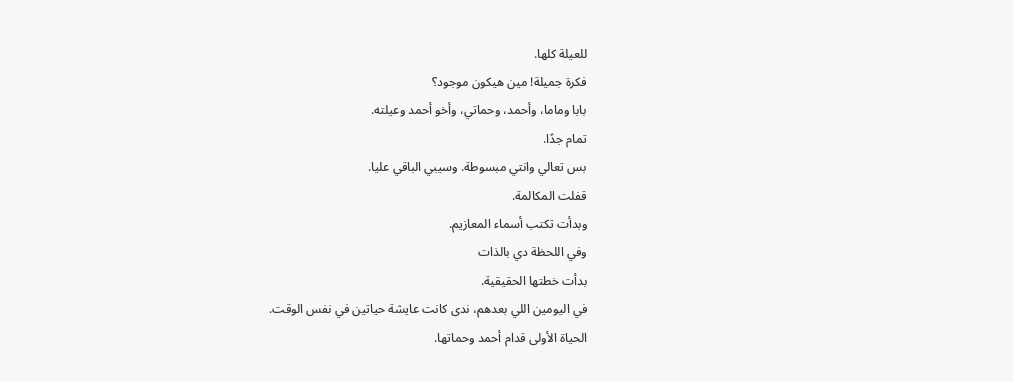للعيلة كلها.
فكرة جميلة! مين هيكون موجود؟
بابا وماما، وأحمد، وحماتي، وأخو أحمد وعيلته.
تمام جدًا.
بس تعالي وانتي مبسوطة. وسيبي الباقي عليا.
قفلت المكالمة.
وبدأت تكتب أسماء المعازيم.
وفي اللحظة دي بالذات
بدأت خطتها الحقيقية.
في اليومين اللي بعدهم، ندى كانت عايشة حياتين في نفس الوقت.
الحياة الأولى قدام أحمد وحماتها.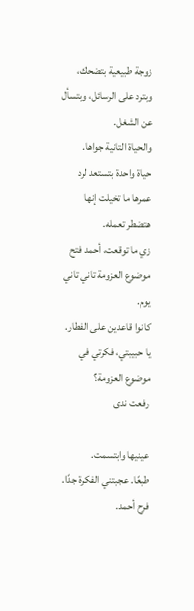زوجة طبيعية بتضحك، وبترد على الرسائل، وبتسأل عن الشغل.
والحياة التانية جواها.
حياة واحدة بتستعد لرد عمرها ما تخيلت إنها هتضطر تعمله.
زي ما توقعت، أحمد فتح موضوع العزومة تاني تاني يوم.
كانوا قاعدين على الفطار.
يا حبيبتي، فكرتي في موضوع العزومة؟
رفعت ندى

عينيها وابتسمت.
طبعًا. عجبتني الفكرة جدًا.
فرح أحمد.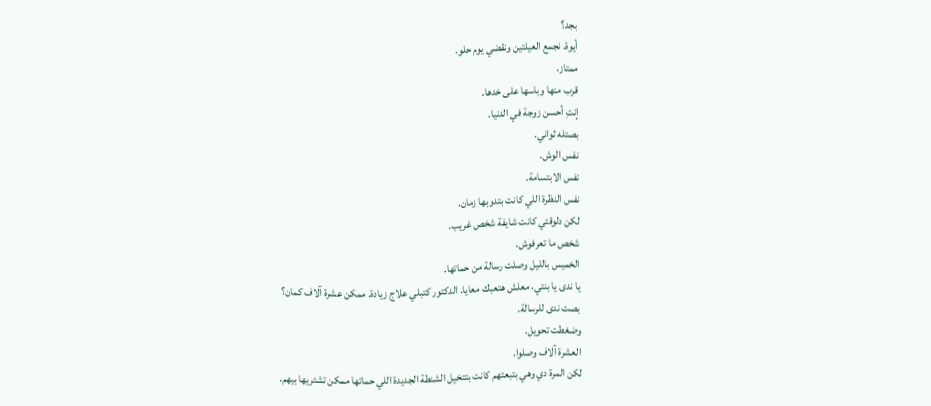بجد؟
أيوة. نجمع العيلتين ونقضي يوم حلو.
ممتاز.
قرب منها وباسها على خدها.
إنتِ أحسن زوجة في الدنيا.
بصتله ثواني.
نفس الوش.
نفس الابتسامة.
نفس النظرة اللي كانت بتدوبها زمان.
لكن دلوقتي كانت شايفة شخص غريب.
شخص ما تعرفوش.
الخميس بالليل وصلت رسالة من حماتها.
يا ندى يا بنتي، معلش هتعبك معايا. الدكتور كتبلي علاج زيادة. ممكن عشرة آلاف كمان؟
بصت ندى للرسالة.
وضغطت تحويل.
العشرة آلاف وصلوا.
لكن المرة دي وهي بتبعتهم كانت بتتخيل الشنطة الجديدة اللي حماتها ممكن تشتريها بيهم.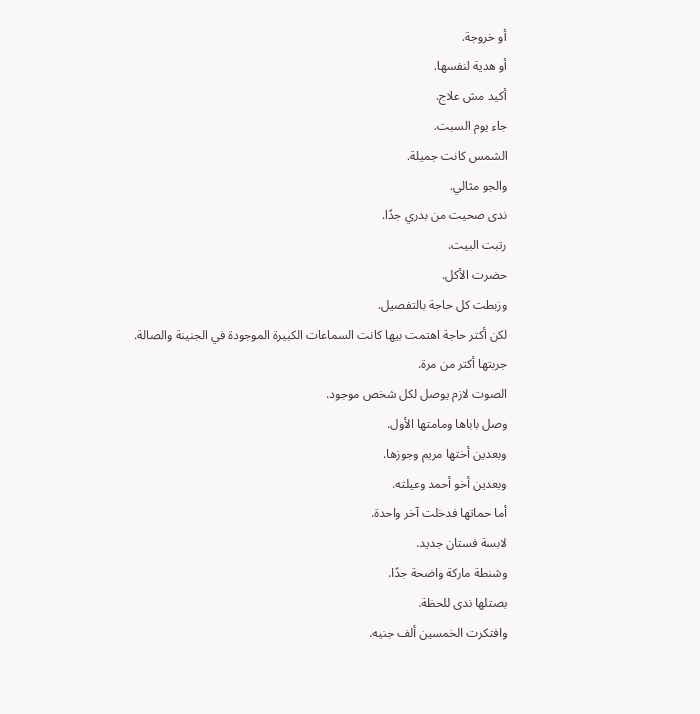أو خروجة.
أو هدية لنفسها.
أكيد مش علاج.
جاء يوم السبت.
الشمس كانت جميلة.
والجو مثالي.
ندى صحيت من بدري جدًا.
رتبت البيت.
حضرت الأكل.
وزبطت كل حاجة بالتفصيل.
لكن أكتر حاجة اهتمت بيها كانت السماعات الكبيرة الموجودة في الجنينة والصالة.
جربتها أكتر من مرة.
الصوت لازم يوصل لكل شخص موجود.
وصل باباها ومامتها الأول.
وبعدين أختها مريم وجوزها.
وبعدين أخو أحمد وعيلته.
أما حماتها فدخلت آخر واحدة.
لابسة فستان جديد.
وشنطة ماركة واضحة جدًا.
بصتلها ندى للحظة.
وافتكرت الخمسين ألف جنيه.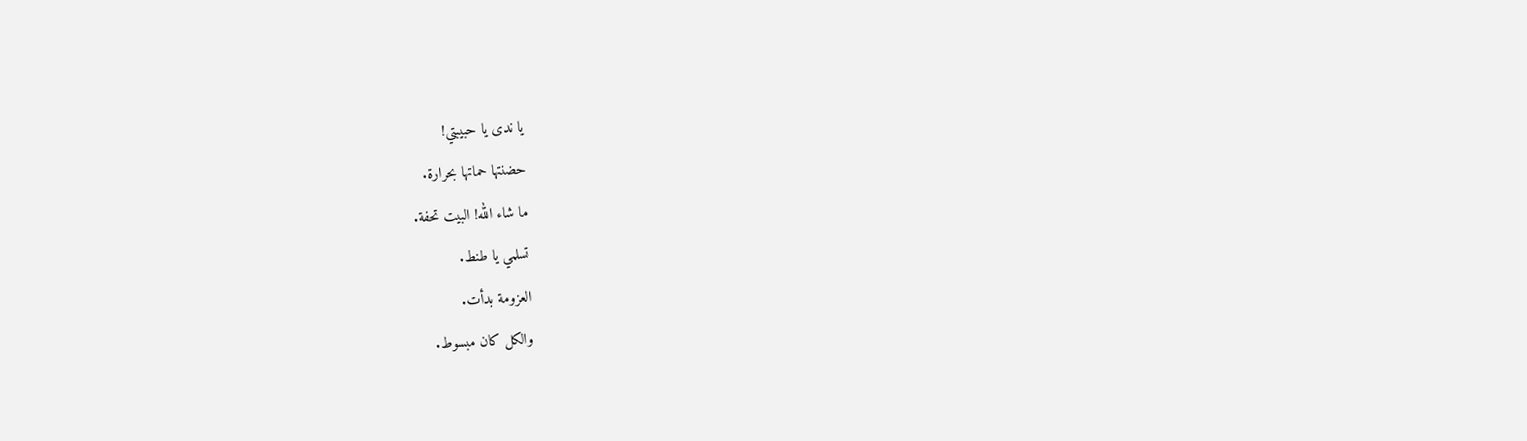يا ندى يا حبيبتي!
حضنتها حماتها بحرارة.
ما شاء الله! البيت تحفة.
تسلمي يا طنط.
العزومة بدأت.
والكل كان مبسوط.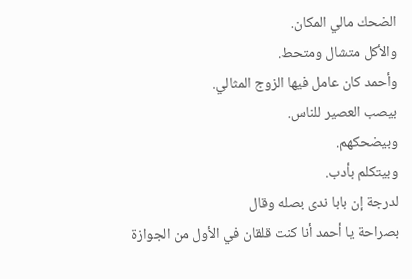الضحك مالي المكان.
والأكل متشال ومتحط.
وأحمد كان عامل فيها الزوج المثالي.
بيصب العصير للناس.
وبيضحكهم.
وبيتكلم بأدب.
لدرجة إن بابا ندى بصله وقال
بصراحة يا أحمد أنا كنت قلقان في الأول من الجوازة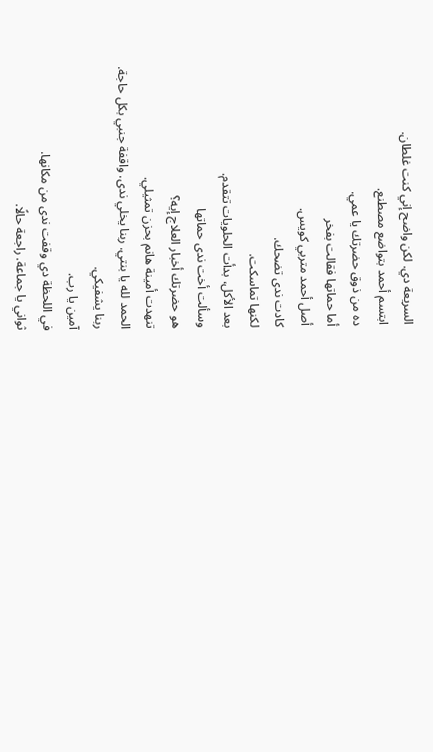السريعة دي. لكن واضح إني كنت غلطان.
ابتسم أحمد بتواضع مصطنع.
ده من ذوق حضرتك يا عمي.
أما حماتها فقالت بفخر
أصل أحمد متربي كويس.
كادت ندى تضحك.
لكنها تماسكت.
بعد الأكل، بدأت الحلويات تتقدم.
وسألت أخت ندى حماتها
هو حضرتك أخبار العلاج إيه؟
تنهدت أمينة هانم بحزن تمثيلي.
الحمد لله يا بنتي. ربنا يخلي ندى. واقفة جنبي بكل حاجة.
ربنا يشفيكي.
آمين يا رب.
في اللحظة دي وقفت ندى من مكانها.
ثواني يا جماعة. راجعة حالًا.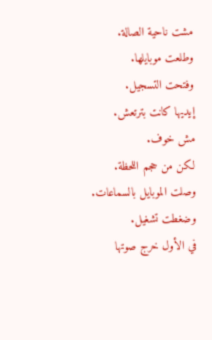مشت ناحية الصالة.
وطلعت موبايلها.
وفتحت التسجيل.
إيديها كانت بترتعش.
مش خوف.
لكن من حجم اللحظة.
وصلت الموبايل بالسماعات.
وضغطت تشغيل.
في الأول خرج صوتها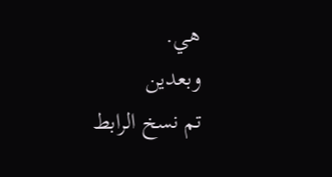هي.
وبعدين
تم نسخ الرابط